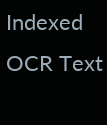Indexed OCR Text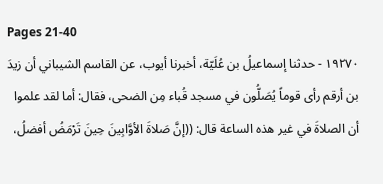Pages 21-40
١٩٢٧٠ - حدثنا إسماعيلُ بن عُلَيّة، أخبرنا أيوب، عن القاسم الشيباني أن زيدَ بن أرقم رأى قوماً يُصَلُّون في مسجد قُباء مِن الضحى، فقال: أما لقد علموا أن الصلاةَ في غير هذه الساعة قال: ((إنَّ صَلاةَ الأوَّابِينَ حِينَ تَرْمَضُ أفضلُ،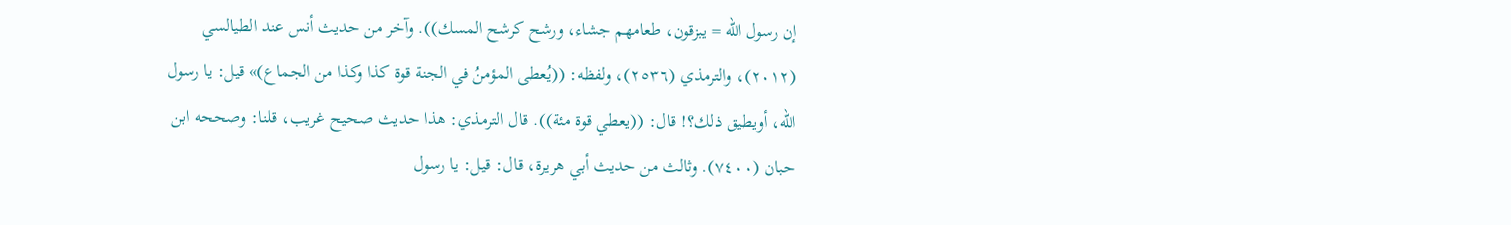إن رسول الله = يبزقون، طعامهم جشاء، ورشح كرشح المسك)). وآخر من حديث أنس عند الطيالسي (٢٠١٢)، والترمذي (٢٥٣٦)، ولفظه: ((يُعطى المؤمنُ في الجنة قوة كذا وكذا من الجماع)» قيل: يا رسول الله، أويطيق ذلك؟! قال: ((يعطي قوة مئة)). قال الترمذي: هذا حديث صحيح غريب، قلنا: وصححه ابن حبان (٧٤٠٠). وثالث من حديث أبي هريرة، قال: قيل: يا رسول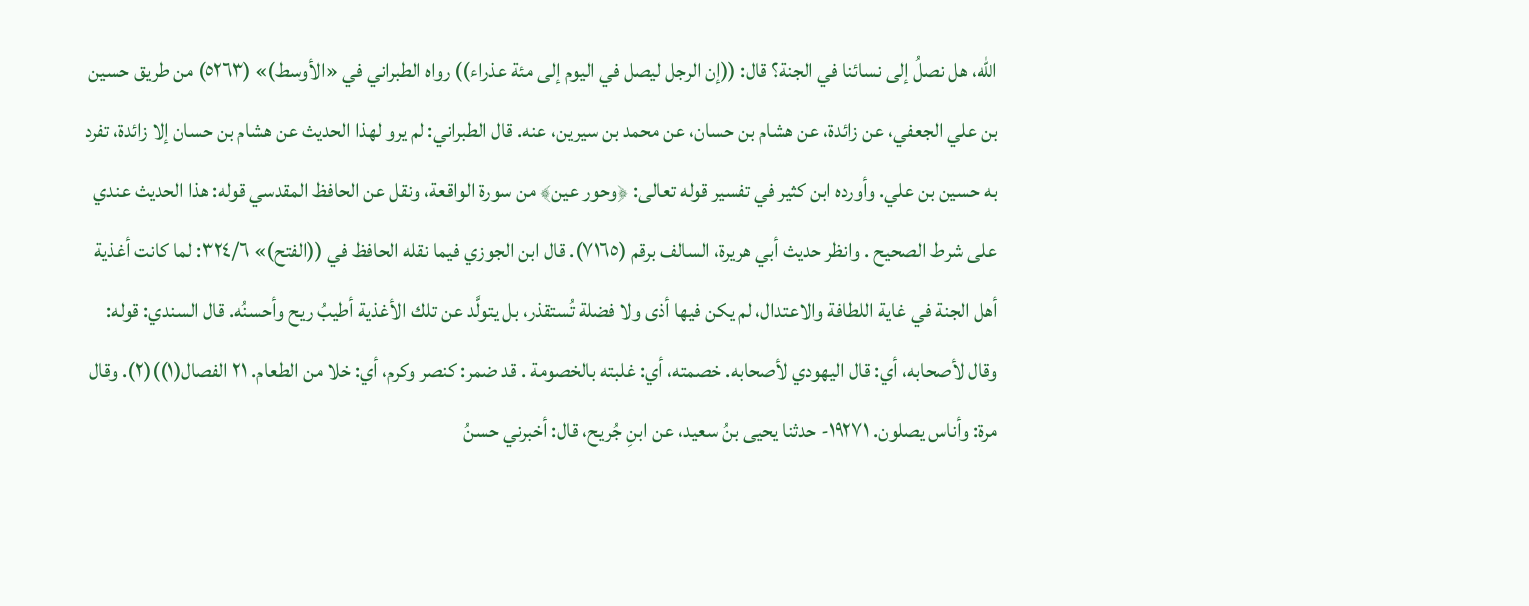الله، هل نصلُ إلى نسائنا في الجنة؟ قال: ((إن الرجل ليصل في اليوم إلى مئة عذراء)) رواه الطبراني في «الأوسط)» (٥٢٦٣) من طريق حسين بن علي الجعفي، عن زائدة، عن هشام بن حسان، عن محمد بن سيرين، عنه. قال الطبراني: لم يرو لهذا الحديث عن هشام بن حسان إلا زائدة، تفرد به حسين بن علي. وأورده ابن كثير في تفسير قوله تعالى: ﴿وحور عين﴾ من سورة الواقعة، ونقل عن الحافظ المقدسي قوله: هذا الحديث عندي على شرط الصحيح . وانظر حديث أبي هريرة، السالف برقم (٧١٦٥). قال ابن الجوزي فيما نقله الحافظ في ((الفتح)» ٣٢٤/٦: لما كانت أغذية أهل الجنة في غاية اللطافة والاعتدال، لم يكن فيها أذى ولا فضلة تُستقذر، بل يتولَّد عن تلك الأغذية أطيبُ ريح وأحسنُه. قال السندي: قوله: وقال لأصحابه، أي: قال اليهودي لأصحابه. خصمته، أي: غلبته بالخصومة . قد ضمر: كنصر وكرم، أي: خلا من الطعام. ٢١ الفصال(١))(٢). وقال مرة: وأناس يصلون. ١٩٢٧١- حدثنا يحيى بنُ سعيد، عن ابنِ جُريح، قال: أخبرني حسنُ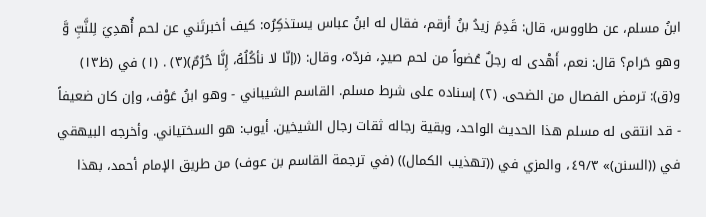ابنُ مسلم، عن طاووس، قال: قَدِمَ زيدُ بنُ أرقم، فقال له ابنُ عباس يستذكِرُه: كيف أخبرتَني عن لحم أُهدِيَ لِلنَّبِّ وَّ وهو حَرام؟ قال: نعم، أَهْدى له رجلٌ عُضواً من لحم صيدٍ، فردّه، وقال: ((إنّا لا نأكُلُهُ، إِنَّا حُرُمٌ)(٣) . (١) في (ظ١٣) و(ق): ترمض الفصال من الضحى. (٢) إسناده على شرط مسلم. القاسم الشيباني - وهو ابنُ عَوْف، وإن كان ضعيفاً - قد انتقى له مسلم هذا الحديث الواحد، وبقية رجاله ثقات رجال الشيخين. أيوب: هو السختياني. وأخرجه البيهقي في ((السنن)» ٤٩/٣، والمزي في ((تهذيب الكمال)) (في ترجمة القاسم بن عوف) من طريق الإمام أحمد، بهذا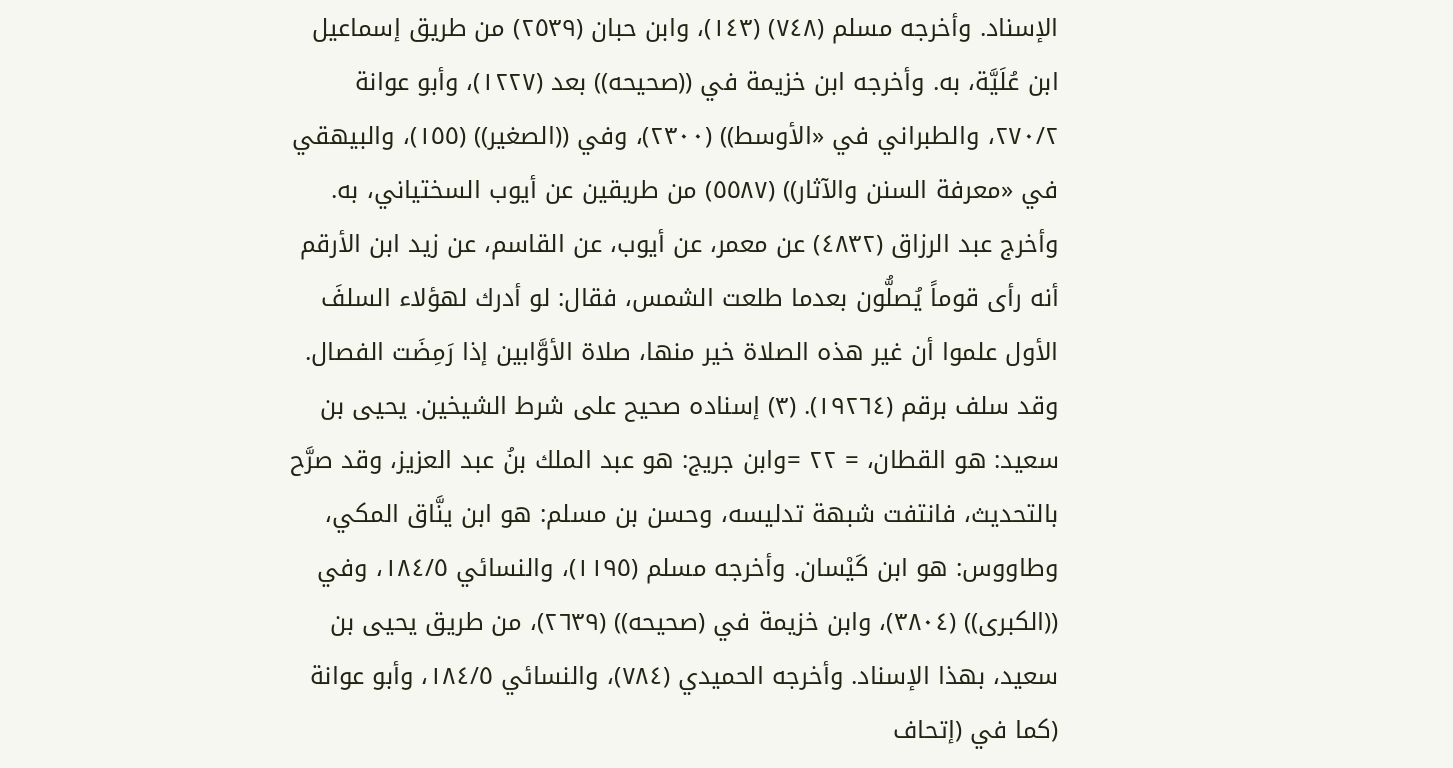الإسناد. وأخرجه مسلم (٧٤٨) (١٤٣)، وابن حبان (٢٥٣٩) من طريق إسماعيل ابن عُلَيَّة، به. وأخرجه ابن خزيمة في ((صحيحه)) بعد (١٢٢٧)، وأبو عوانة ٢٧٠/٢، والطبراني في «الأوسط)) (٢٣٠٠)، وفي ((الصغير)) (١٥٥)، والبيهقي في «معرفة السنن والآثار)) (٥٥٨٧) من طريقين عن أيوب السختياني، به. وأخرج عبد الرزاق (٤٨٣٢) عن معمر، عن أيوب، عن القاسم، عن زيد ابن الأرقم أنه رأى قوماً يُصلُّون بعدما طلعت الشمس، فقال: لو أدرك لهؤلاء السلفَ الأول علموا أن غير هذه الصلاة خير منها، صلاة الأوَّابين إذا رَمِضَت الفصال. وقد سلف برقم (١٩٢٦٤). (٣) إسناده صحيح على شرط الشيخين. يحيى بن سعيد: هو القطان، = ٢٢ =وابن جريج: هو عبد الملك بنُ عبد العزيز، وقد صرَّح بالتحديث، فانتفت شبهة تدليسه، وحسن بن مسلم: هو ابن ينَّاق المكي، وطاووس: هو ابن کَیْسان. وأخرجه مسلم (١١٩٥)، والنسائي ١٨٤/٥، وفي ((الكبرى)) (٣٨٠٤)، وابن خزيمة في (صحيحه)) (٢٦٣٩)، من طريق يحيى بن سعيد، بهذا الإسناد. وأخرجه الحميدي (٧٨٤)، والنسائي ١٨٤/٥، وأبو عوانة (كما في (إتحاف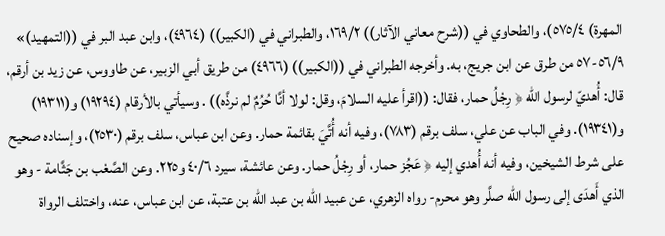المهرة) ٥٧٥/٤)، والطحاوي في ((شرح معاني الآثار)) ١٦٩/٢، والطبراني في (الكبير)) (٤٩٦٤)، وابن عبد البر في ((التمهيد)» ٥٦/٩-٥٧ من طرق عن ابن جريج، به. وأخرجه الطبراني في ((الكبير)) (٤٩٦٦) من طريق أبي الزبير، عن طاووس، عن زيد بن أرقم، قال: أُهديّ لرسول الله ﴿ رِجْلُ حمار، فقال: ((اقرأ عليه السلامَ، وقل: لولا أنَّا حُرُمٌ لم نرذَّه)) . وسيأتي بالأرقام (١٩٢٩٤) و(١٩٣١١) و(١٩٣٤١). وفي الباب عن علي، سلف برقم (٧٨٣)، وفيه أنه أُتَّيَ بقائمة حمار. وعن ابن عباس، سلف برقم (٢٥٣٠)، وإسناده صحيح على شرط الشيخين، وفيه أنه أُهدي إليه ﴿ عَجُز حمار، أو رِجْلُ حمار. وعن عائشة، سيرد ٤٠/٦ و٢٢٥. وعن الصَّعْب بن جَثَّامة - وهو الذي أَهدَى إلى رسول الله صلَّر وهو محرم- رواه الزهري، عن عبيد الله بن عبد الله بن عتبة، عن ابن عباس، عنه، واختلف الرواة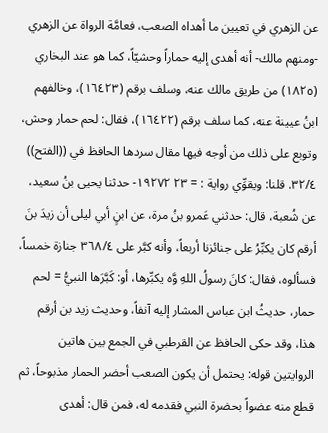عن الزهري في تعيين ما أهداه الصعب، فعامَّة الرواة عن الزهري -ومنهم مالك- أنه أهدى إليه حماراً وحشيّاً، كما هو عند البخاري (١٨٢٥) من طريق مالك عنه، وسلف برقم (١٦٤٢٣)، وخالفهم ابنُ عيينة عنه، كما سلف برقم (١٦٤٢٢)، فقال: لحم حمار وحش، وتوبع على ذلك من أوجه فيها مقال سردها الحافظ في ((الفتح)) ٣٢/٤. قلنا: ويقوِّي رواية : = ٢٣ ١٩٢٧٢- حدثنا يحيى بنُ سعيد، عن شُعبة، قال: حدثني عَمرو بنُ مرة، عن ابنٍ أبي ليلى أن زيدَ بنَ أرقم كان يكبِّرُ على جنائزنا أربعاً، وأنه كبَّر على ٣٦٨/٤ جنازة خمساً، فسألوه، فقال: كانَ رسولُ اللهِ وَّه يكبِّرها، أو: كَبَّرَها النبيُّ = لحم حمار، حديثُ ابن عباس المشار إليه آنفاً، وحديث زيد بن أرقم هذا، وقد حكى الحافظ عن القرطبي في الجمع بين هاتين الروايتين قوله: يحتمل أن يكون الصعب أحضر الحمار مذبوحاً، ثم قطع منه عضواً بحضرة النبي فقدمه له، فمن قال: أهدى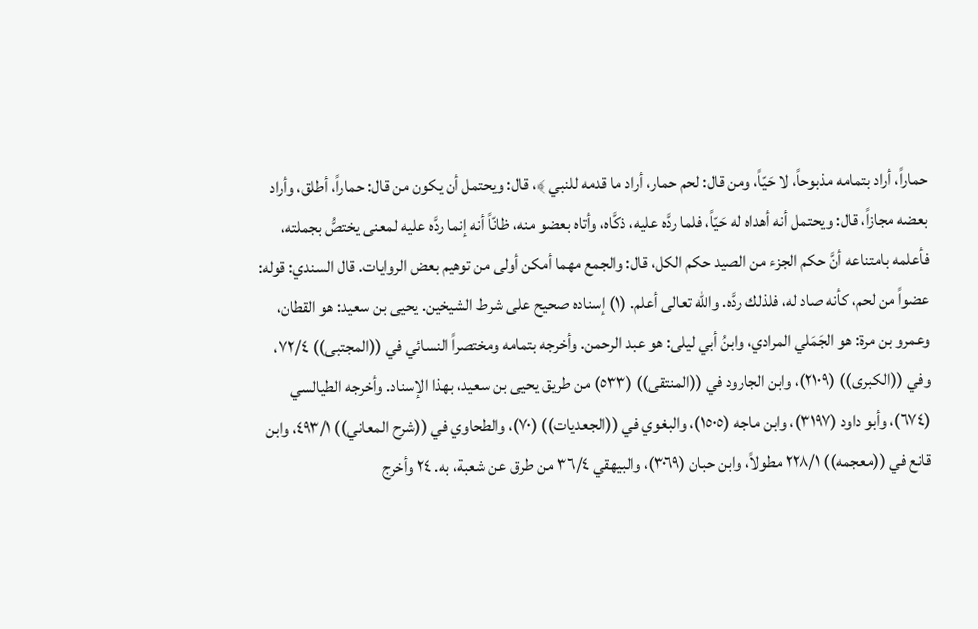حماراً، أراد بتمامه مذبوحاً، لا حَيّاً، ومن قال: لحم حمار، أراد ما قدمه للنبي ﴾، قال: ويحتمل أن يكون من قال: حماراً، أطلق، وأراد بعضه مجازاً، قال: ويحتمل أنه أهداه له حَيّاً، فلما ردَّه عليه، ذكَّاه، وأتاه بعضو منه، ظانّاً أنه إنما ردَّه عليه لمعنى يختصُّ بجملته، فأعلمه بامتناعه أنَّ حكم الجزء من الصيد حكم الكل، قال: والجمع مهما أمكن أولى من توهيم بعض الروايات. قال السندي: قوله: عضواً من لحم، كأنه صاد له، فلذلك ردَّه. والله تعالى أعلم. (١) إسناده صحيح على شرط الشيخين. يحيى بن سعيد: هو القطان، وعمرو بن مرة: هو الجَمَلي المرادي، وابنُ أبي ليلى: هو عبد الرحمن. وأخرجه بتمامه ومختصراً النسائي في ((المجتبى)) ٧٢/٤، وفي ((الكبرى)) (٢١٠٩)، وابن الجارود في ((المنتقى)) (٥٣٣) من طريق يحيى بن سعيد، بهذا الإسناد. وأخرجه الطيالسي (٦٧٤)، وأبو داود (٣١٩٧)، وابن ماجه (١٥٠٥)، والبغوي في ((الجعديات)) (٧٠)، والطحاوي في ((شرح المعاني)) ٤٩٣/١، وابن قانع في ((معجمه)) ٢٢٨/١ مطولاً، وابن حبان (٣٠٦٩)، والبيهقي ٣٦/٤ من طرق عن شعبة، به. ٢٤ وأخرج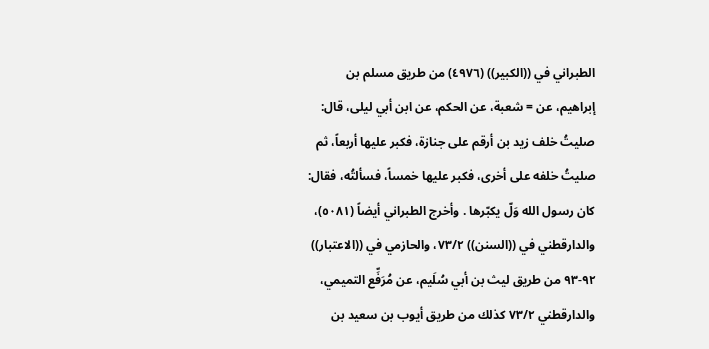الطبراني في ((الكبير)) (٤٩٧٦) من طريق مسلم بن إبراهيم، عن = شعبة، عن الحكم، عن ابن أبي ليلى، قال: صليتُ خلف زيد بن أرقم على جنازة، فكبر عليها أربعاً، ثم صليتُ خلفه على أخرى، فكبر عليها خمساً، فسألتُه، فقال: كان رسول الله وَلّ يكبّرها . وأخرج الطبراني أيضاً (٥٠٨١)، والدارقطني في ((السنن)) ٧٣/٢، والحازمي في ((الاعتبار)) ٩٢-٩٣ من طريق ليث بن أبي سُلَيم، عن مُرَفِّع التميمي، والدارقطني ٧٣/٢ كذلك من طريق أيوب بن سعيد بن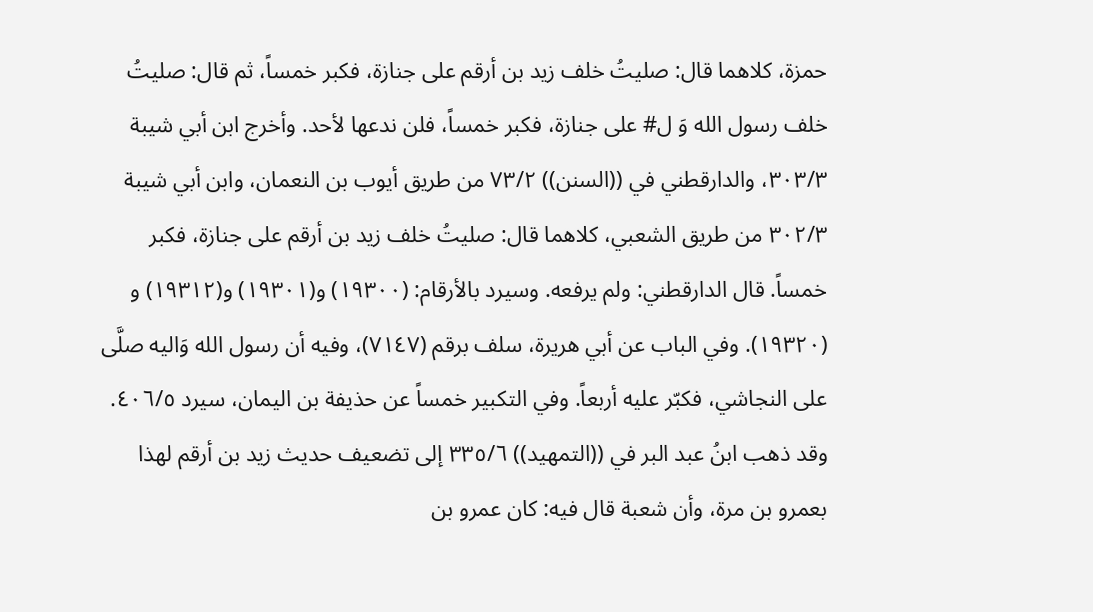حمزة، كلاهما قال: صليتُ خلف زيد بن أرقم على جنازة، فكبر خمساً، ثم قال: صليتُ خلف رسول الله وَ ل# على جنازة، فكبر خمساً، فلن ندعها لأحد. وأخرج ابن أبي شيبة ٣٠٣/٣، والدارقطني في ((السنن)) ٧٣/٢ من طريق أيوب بن النعمان، وابن أبي شيبة ٣٠٢/٣ من طريق الشعبي، كلاهما قال: صليتُ خلف زيد بن أرقم على جنازة، فكبر خمساً. قال الدارقطني: ولم یرفعه. وسيرد بالأرقام: (١٩٣٠٠) و(١٩٣٠١) و(١٩٣١٢) و (١٩٣٢٠). وفي الباب عن أبي هريرة، سلف برقم (٧١٤٧)، وفيه أن رسول الله وَاليه صلَّى على النجاشي، فكبّر عليه أربعاً. وفي التكبير خمساً عن حذيفة بن اليمان، سيرد ٤٠٦/٥. وقد ذهب ابنُ عبد البر في ((التمهيد)) ٣٣٥/٦ إلى تضعيف حديث زيد بن أرقم لهذا بعمرو بن مرة، وأن شعبة قال فيه: كان عمرو بن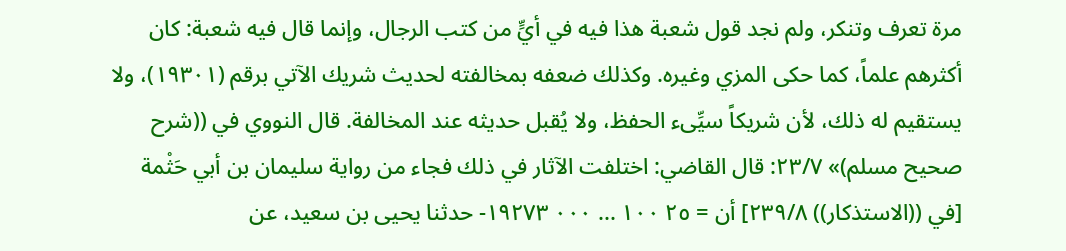مرة تعرف وتنكر، ولم نجد قول شعبة هذا فيه في أيٍّ من كتب الرجال، وإنما قال فيه شعبة: كان أكثرهم علماً، كما حكى المزي وغيره. وكذلك ضعفه بمخالفته لحديث شريك الآتي برقم (١٩٣٠١)، ولا يستقيم له ذلك، لأن شريكاً سيِّىء الحفظ، ولا يُقبل حديثه عند المخالفة. قال النووي في ((شرح صحيح مسلم)» ٢٣/٧: قال القاضي: اختلفت الآثار في ذلك فجاء من رواية سليمان بن أبي حَثْمة [في ((الاستذكار)) ٢٣٩/٨] أن = ٢٥ ١٠٠ ... ٠٠٠ ١٩٢٧٣- حدثنا يحيى بن سعيد، عن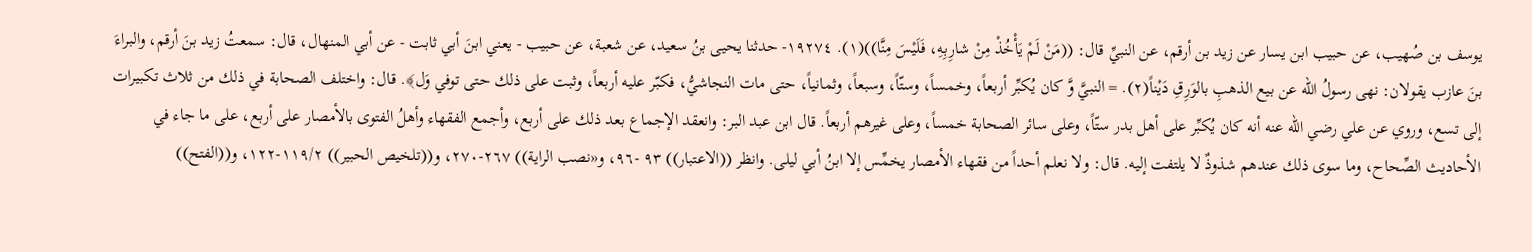يوسف بن صُهيب، عن حبيب ابن يسار عن زيد بن أرقم، عن النبيِّ قال: ((مَنْ لَمْ يَأْخُذْ مِنْ شارِبِهِ، فَلَيْسَ مِنَّا))(١). ١٩٢٧٤- حدثنا يحيى بنُ سعيد، عن شعبة، عن حبيب - يعني ابنَ أبي ثابت - عن أبي المنهال، قال: سمعتُ زيد بنَ أرقم، والبراءَ بنَ عازب يقولان: نهى رسولُ الله عن بيع الذهبِ بالوَرِقِ دَيْناً(٢). = النبيَّ وَّ كان يُكبِّر أربعاً، وخمساً، وستّاً، وسبعاً، وثمانياً، حتى مات النجاشيُّ، فكبّر عليه أربعاً، وثبت على ذلك حتى توفي وَل﴾. قال: واختلف الصحابة في ذلك من ثلاث تكبيرات إلى تسع، وروي عن علي رضي الله عنه أنه كان يُكبِّر على أهل بدر ستّاً، وعلى سائر الصحابة خمساً، وعلى غيرهم أربعاً. قال ابن عبد البر: وانعقد الإجماع بعد ذلك على أربع، وأجمع الفقهاء وأهلُ الفتوى بالأمصار على أربع، على ما جاء في الأحاديث الصِّحاح، وما سوى ذلك عندهم شذوذٌ لا يلتفت إليه. قال: ولا نعلم أحداً من فقهاء الأمصار يخمِّس إلا ابنُ أبي ليلى. وانظر ((الاعتبار)) ٩٣ -٩٦، و«نصب الراية)) ٢٦٧-٢٧٠، و((تلخيص الحبير)) ١١٩/٢-١٢٢، و((الفتح))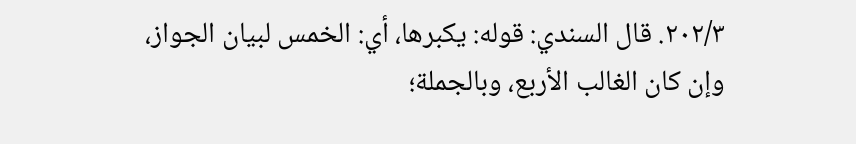٢٠٢/٣. قال السندي: قوله: يكبرها، أي: الخمس لبيان الجواز، وإن كان الغالب الأربع، وبالجملة؛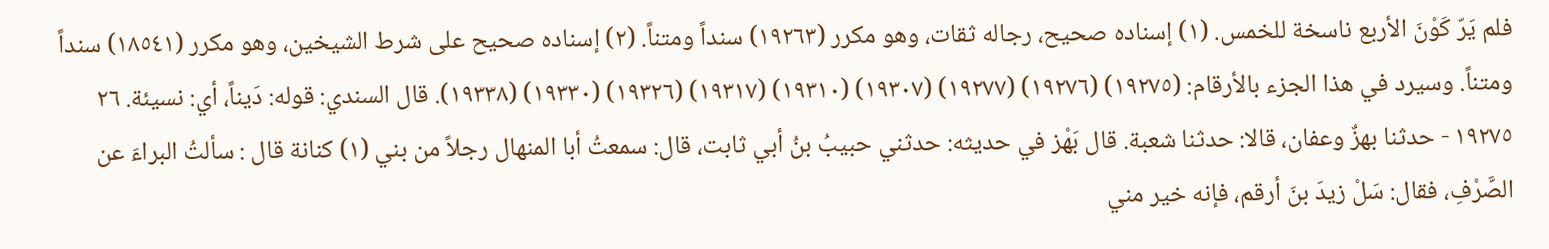فلم يَرّ كَوْنَ الأربع ناسخة للخمس. (١) إسناده صحيح، رجاله ثقات، وهو مكرر (١٩٢٦٣) سنداً ومتناً. (٢) إسناده صحيح على شرط الشيخين، وهو مكرر (١٨٥٤١) سنداً ومتناً. وسيرد في هذا الجزء بالأرقام: (١٩٢٧٥) (١٩٢٧٦) (١٩٢٧٧) (١٩٣٠٧) (١٩٣١٠) (١٩٣١٧) (١٩٣٢٦) (١٩٣٣٠) (١٩٣٣٨). قال السندي: قوله: دَيناً، أي: نسيئة. ٢٦ ١٩٢٧٥ - حدثنا بهزٌ وعفان، قالا: حدثنا شعبة. قال بَهْز في حديثه: حدثني حبيبُ بنُ أبي ثابت، قال: سمعتُ أبا المنهال رجلاً من بني (١) كنانة قال : سألتُ البراءَ عن الصَّرْفِ، فقال: سَلْ زيدَ بنَ أرقم، فإنه خير مني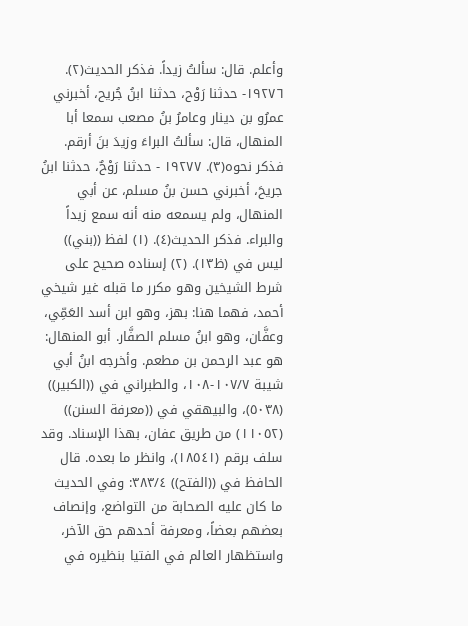وأعلم. قال: سألتُ زيداً. فذكر الحديث(٢). ١٩٢٧٦- حدثنا رَوْح، حدثنا ابنُ جُريح، أخبرني عمرُو بن دينار وعامرُ بنُ مصعب سمعا أبا المنهال، قال: سألتُ البراءَ وزيدَ بنَ أرقم. فذكر نحوه(٣). ١٩٢٧٧ - حدثنا رَوْحٌ، حدثنا ابنُ جريحَ، أخبرني حسن بنُ مسلم، عن أبي المنهال، ولم يسمعه منه أنه سمع زيداً والبراء. فذكر الحديث(٤). (١) لفظ ((بني)) ليس في (ظ١٣). (٢) إسناده صحيح على شرط الشيخين وهو مكرر ما قبله غير شيخي أحمد، فهما هنا: بهز، وهو ابن أسد العَمِّي، وعفَّان، وهو ابنُ مسلم الصفَّار. أبو المنهال: هو عبد الرحمن بن مطعم. وأخرجه ابنُ أبي شيبة ١٠٧/٧-١٠٨، والطبراني في ((الكبير)) (٥٠٣٨)، والبيهقي في ((معرفة السنن)) (١١٠٥٢) من طريق عفان، بهذا الإسناد. وقد سلف برقم (١٨٥٤١)، وانظر ما بعده. قال الحافظ في ((الفتح)) ٣٨٣/٤: وفي الحديث ما كان عليه الصحابة من التواضع، وإنصاف بعضهم بعضاً، ومعرفة أحدهم حق الآخر، واستظهار العالم في الفتيا بنظيره في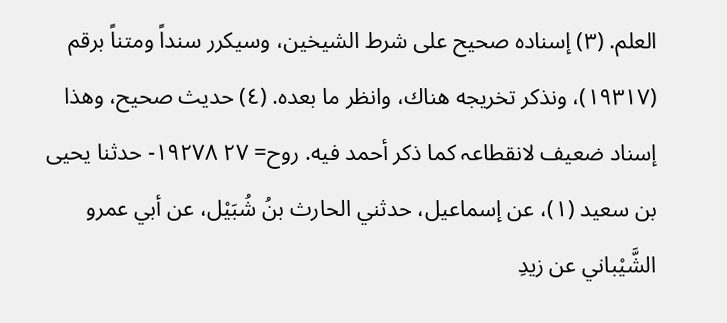العلم. (٣) إسناده صحيح على شرط الشيخين، وسيكرر سنداً ومتناً برقم (١٩٣١٧)، ونذكر تخريجه هناك، وانظر ما بعده. (٤) حدیث صحیح، وهذا إسناد ضعيف لانقطاعہ کما ذکر أحمد فیه. روح= ٢٧ ١٩٢٧٨- حدثنا يحيى بن سعيد (١)، عن إسماعيل، حدثني الحارث بنُ شُبَيْل، عن أبي عمرو الشَّيْباني عن زيدِ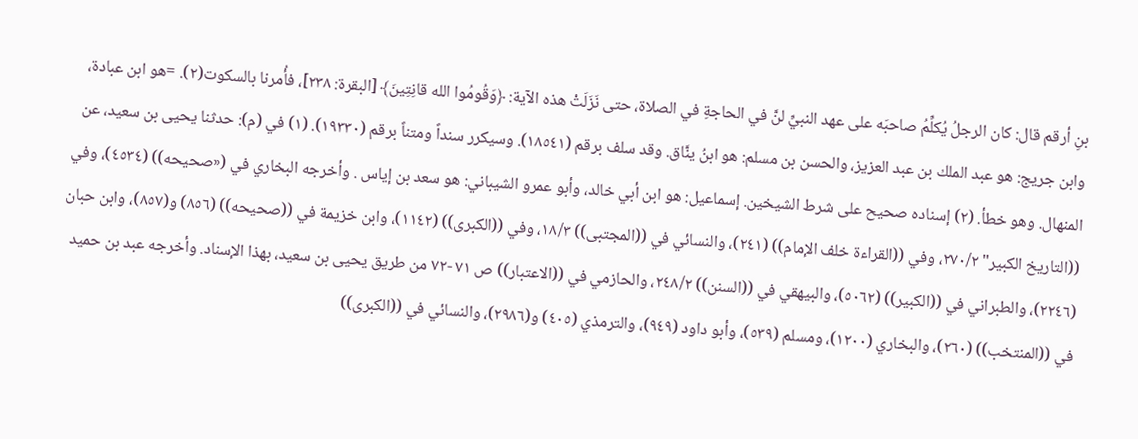بنِ أرقم قال: كان الرجلُ يُكلِّمُ صاحبَه على عهد النبيِّ لنَّ في الحاجةِ في الصلاة، حتى نَزَلَتْ هذه الآية: ﴿وَقُومُوا الله قانِتِينَ﴾ [البقرة: ٢٣٨]، فأُمرنا بالسكوت(٢). =هو ابن عبادة، وابن جريج: هو عبد الملك بن عبد العزيز، والحسن بن مسلم: هو ابنُ ینَّاق. وقد سلف برقم (١٨٥٤١). وسيكرر سنداً ومتناً برقم (١٩٣٣٠). (١) في (م): حدثنا يحيى بن سعيد، عن المنهال. وهو خطأ. (٢) إسناده صحيح على شرط الشيخين. إسماعيل: هو ابن أبي خالد، وأبو عمرو الشيباني: هو سعد بن إياس . وأخرجه البخاري في («صحيحه)) (٤٥٣٤)، وفي ((التاريخ الكبير" ٢٧٠/٢، وفي ((القراءة خلف الإمام)) (٢٤١)، والنسائي في ((المجتبى)) ١٨/٣، وفي ((الكبرى)) (١١٤٢)، وابن خزيمة في ((صحيحه)) (٨٥٦) و(٨٥٧)، وابن حبان (٢٢٤٦)، والطبراني في ((الكبير)) (٥٠٦٢)، والبيهقي في ((السنن)) ٢٤٨/٢، والحازمي في ((الاعتبار)) ص ٧١ -٧٢ من طريق يحيى بن سعيد، بهذا الإسناد. وأخرجه عبد بن حميد في ((المنتخب)) (٢٦٠)، والبخاري (١٢٠٠)، ومسلم (٥٣٩)، وأبو داود (٩٤٩)، والترمذي (٤٠٥) و(٢٩٨٦)، والنسائي في ((الكبرى))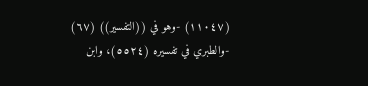(١١٠٤٧) -وهو في ((التفسير)) (٦٧) -والطبري في تفسيره (٥٥٢٤)، وابن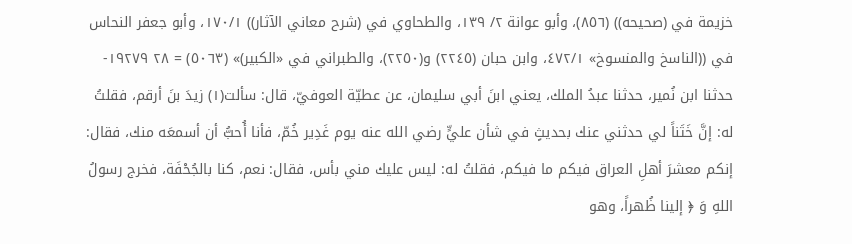خزيمة في (صحيحه)) (٨٥٦)، وأبو عوانة ٢/ ١٣٩، والطحاوي في (شرح معاني الآثار)) ١٧٠/١، وأبو جعفر النحاس في ((الناسخ والمنسوخ» ٤٧٢/١، وابن حبان (٢٢٤٥) و(٢٢٥٠)، والطبراني في «الكبير)» (٥٠٦٣) = ٢٨ ١٩٢٧٩- حدثنا ابن نُمير، حدثنا عبدُ الملك، يعني ابنَ أبي سليمان، عن عطيّة العوفيّ، قال: سألت(١) زيدَ بنَ أرقم، فقلتُ له: إنَّ خَتَناً لي حدثني عنك بحديثٍ في شأن عليٍّ رضي الله عنه يوم غَدِير خُمّ، فأنا أُحبُّ أن أسمعَه منك، فقال: إنكم معشرَ أهلِ العراق فيكم ما فيكم، فقلتُ له: ليس عليك مني بأس، فقال: نعم، كنا بالجُحْفَة، فخرج رسولُ اللهِ وَ ﴿ إلينا ظُهراً، وهو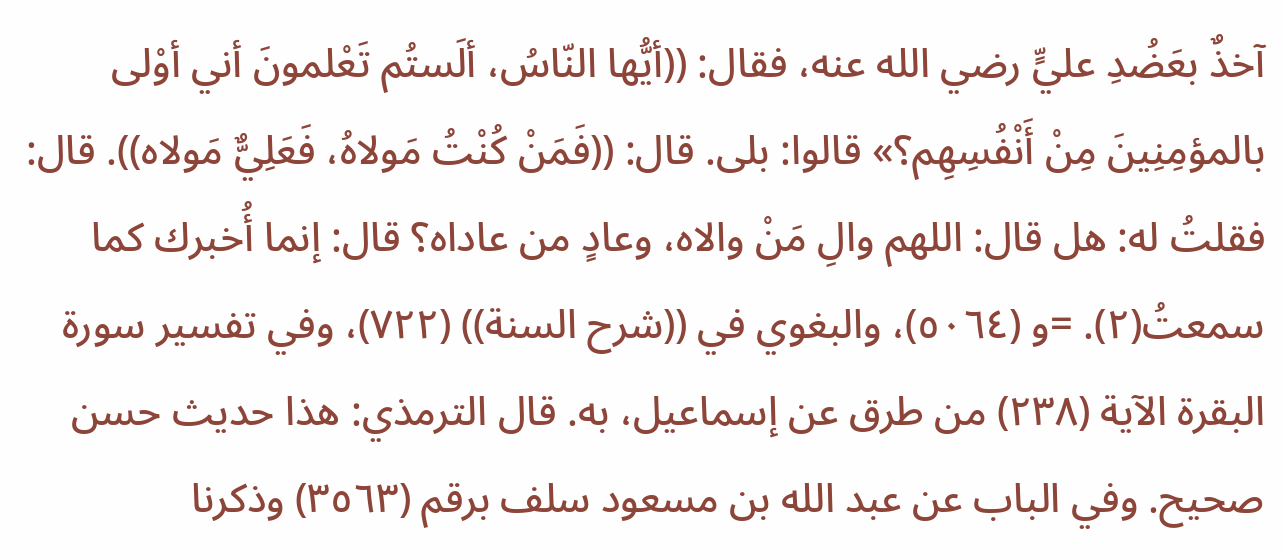آخذٌ بعَضُدِ عليٍّ رضي الله عنه، فقال: ((أيُّها النّاسُ، ألَستُم تَعْلمونَ أني أوْلى بالمؤمِنِينَ مِنْ أَنْفُسِهِم؟» قالوا: بلى. قال: ((فَمَنْ كُنْتُ مَولاهُ، فَعَلِيٌّ مَولاه)). قال: فقلتُ له: هل قال: اللهم والِ مَنْ والاه، وعادٍ من عاداه؟ قال: إنما أُخبرك كما سمعتُ(٢). =و (٥٠٦٤)، والبغوي في ((شرح السنة)) (٧٢٢)، وفي تفسير سورة البقرة الآية (٢٣٨) من طرق عن إسماعيل، به. قال الترمذي: هذا حديث حسن صحیح. وفي الباب عن عبد الله بن مسعود سلف برقم (٣٥٦٣) وذكرنا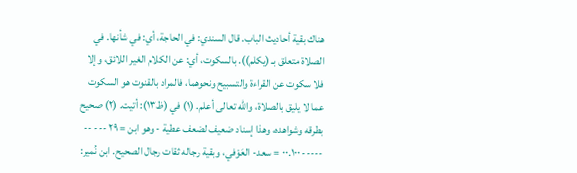هناك بقية أحاديث الباب. قال السندي: في الحاجة، أي: في شأنها. في الصلاة متعلق بـ (يكلم)). بالسكوت، أي: عن الكلام الغير اللائق، وإلا فلا سكوت عن القراءة والتسبيح ونحوهما، فالمراد بالقنوت هو السكوت عما لا يليق بالصلاة، والله تعالى أعلم. (١) في (ظ١٣): أتيت. (٢) صحيح بطرقه وشواهده، وهذا إسناد ضعيف لضعف عطية - وهو ابن = ٢٩ --- -- ----- ٠٠.١٠٠ = سعد- العَوْفي، وبقية رجاله ثقات رجال الصحيح. ابن نُمير: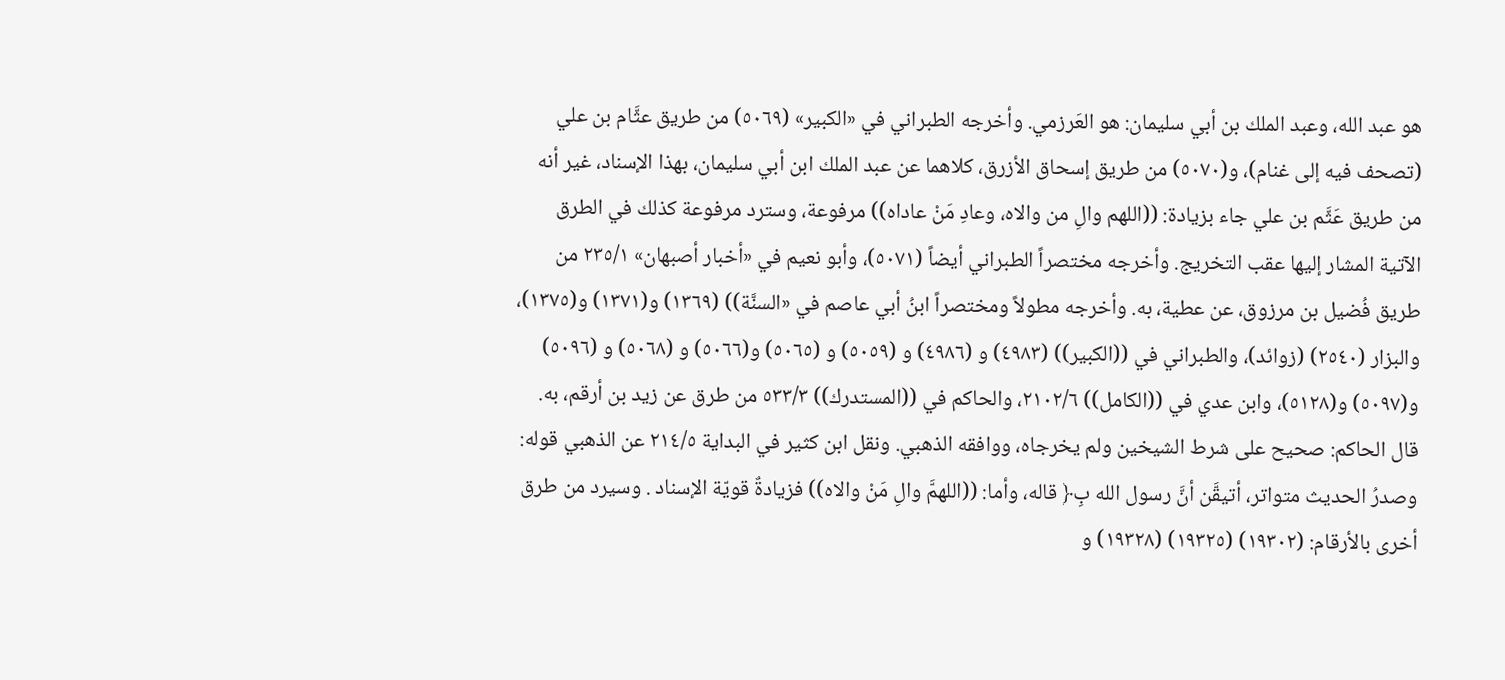هو عبد الله، وعبد الملك بن أبي سليمان: هو العَرزمي. وأخرجه الطبراني في «الكبير» (٥٠٦٩) من طريق عثَّام بن علي (تصحف فيه إلى غنام)، و(٥٠٧٠) من طريق إسحاق الأزرق، كلاهما عن عبد الملك ابن أبي سليمان، بهذا الإسناد، غير أنه من طريق عَثَّم بن علي جاء بزيادة: ((اللهم والِ من والاه، وعادِ مَنْ عاداه)) مرفوعة، وسترد مرفوعة كذلك في الطرق الآتية المشار إليها عقب التخريج. وأخرجه مختصراً الطبراني أيضاً (٥٠٧١)، وأبو نعيم في «أخبار أصبهان» ٢٣٥/١ من طريق فُضيل بن مرزوق، عن عطية، به. وأخرجه مطولاً ومختصراً ابنُ أبي عاصم في «السنَّة)) (١٣٦٩) و(١٣٧١) و(١٣٧٥)، والبزار (٢٥٤٠) (زوائد)، والطبراني في ((الكبير)) (٤٩٨٣) و (٤٩٨٦) و (٥٠٥٩) و (٥٠٦٥) و(٥٠٦٦) و (٥٠٦٨) و (٥٠٩٦) و(٥٠٩٧) و(٥١٢٨)، وابن عدي في ((الكامل)) ٢١٠٢/٦، والحاكم في ((المستدرك)) ٥٣٣/٣ من طرق عن زيد بن أرقم، به. قال الحاكم: صحيح على شرط الشيخين ولم يخرجاه، ووافقه الذهبي. ونقل ابن كثير في البداية ٢١٤/٥ عن الذهبي قوله: وصدرُ الحديث متواتر، أتيقَّن أنَّ رسول الله بِ﴿ قاله، وأما: ((اللهمَّ والِ مَنْ والاه)) فزيادةٌ قويّة الإسناد . وسيرد من طرق أخرى بالأرقام: (١٩٣٠٢) (١٩٣٢٥) (١٩٣٢٨) و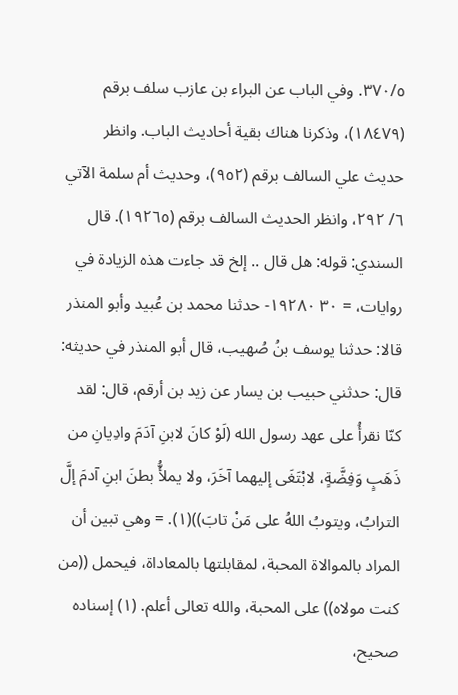٣٧٠/٥. وفي الباب عن البراء بن عازب سلف برقم (١٨٤٧٩)، وذكرنا هناك بقية أحاديث الباب. وانظر حديث علي السالف برقم (٩٥٢)، وحديث أم سلمة الآتي ٦/ ٢٩٢، وانظر الحديث السالف برقم (١٩٢٦٥). قال السندي: قوله: هل قال .. إلخ قد جاءت هذه الزيادة في روايات، = ٣٠ ١٩٢٨٠- حدثنا محمد بن عُبيد وأبو المنذر قالا: حدثنا يوسف بنُ صُهيب، قال أبو المنذر في حديثه: قال: حدثني حبيب بن يسار عن زيد بن أرقم، قال: لقد كنّا نقرأُ على عهد رسول الله (لَوْ كانَ لابنِ آدَمَ وادِيانِ من ذَهَبٍ وَفِضَّةٍ، لابْتَغَى إليهما آخَرَ، ولا يملأُّ بطنَ ابنِ آدمَ إلَّ الترابُ، ويتوبُ اللهُ على مَنْ تابَ))(١). = وهي تبين أن المراد بالموالاة المحبة، لمقابلتها بالمعاداة، فيحمل ((من كنت مولاه)) على المحبة، والله تعالى أعلم. (١) إسناده صحيح،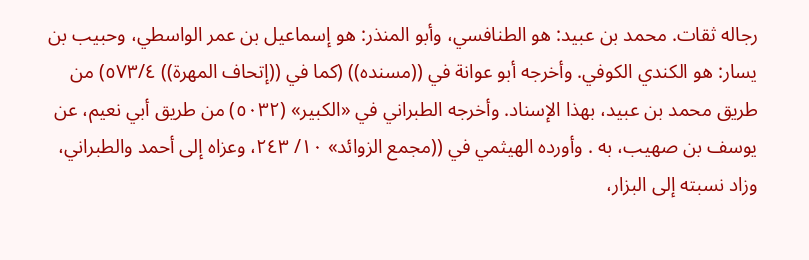رجاله ثقات. محمد بن عبيد: هو الطنافسي، وأبو المنذر: هو إسماعيل بن عمر الواسطي، وحبيب بن يسار: هو الكندي الكوفي. وأخرجه أبو عوانة في ((مسنده)) (كما في ((إتحاف المهرة)) ٥٧٣/٤) من طريق محمد بن عبيد، بهذا الإسناد. وأخرجه الطبراني في «الكبير» (٥٠٣٢) من طريق أبي نعيم، عن يوسف بن صهيب، به . وأورده الهيثمي في ((مجمع الزوائد» ١٠/ ٢٤٣، وعزاه إلى أحمد والطبراني، وزاد نسبته إلى البزار،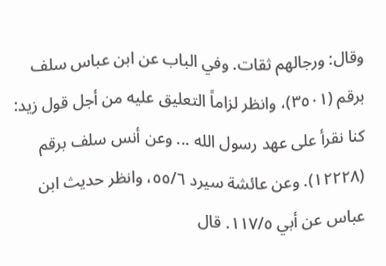وقال: ورجالهم ثقات. وفي الباب عن ابن عباس سلف برقم (٣٥٠١)، وانظر لزاماً التعليق عليه من أجل قول زيد: كنا نقرأ على عهد رسول الله ... وعن أنس سلف برقم (١٢٢٢٨). وعن عائشة سيرد ٥٥/٦، وانظر حديث ابن عباس عن أبي ١١٧/٥. قال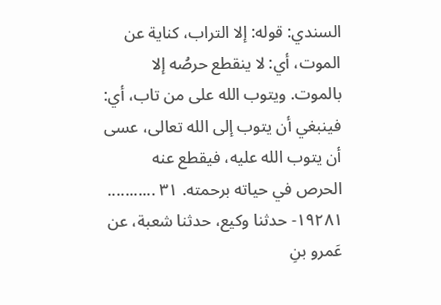السندي: قوله: إلا التراب، كناية عن الموت، أي: لا ينقطع حرصُه إلا بالموت. ويتوب الله على من تاب، أي: فينبغي أن يتوب إلى الله تعالى، عسى أن يتوب الله عليه، فيقطع عنه الحرص في حياته برحمته. ٣١ ........... ١٩٢٨١- حدثنا وكيع، حدثنا شعبة، عن عَمرو بنِ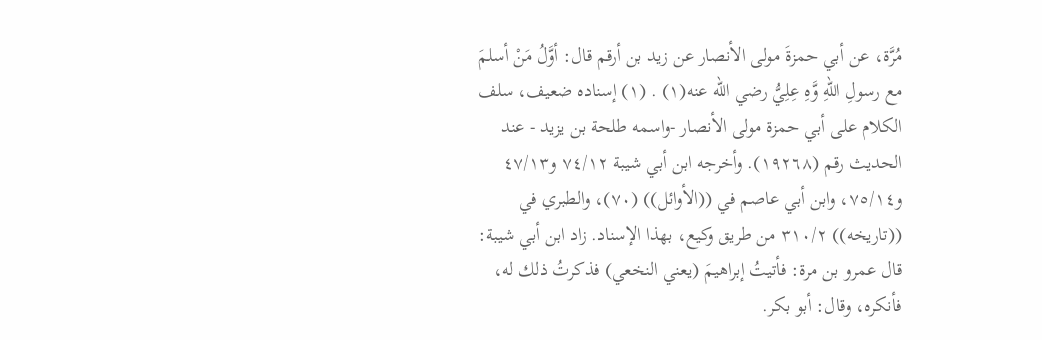مُرَّة، عن أبي حمزةَ مولى الأنصار عن زيد بن أرقم قال: أوَّلُ مَنْ أسلمَ مع رسولِ اللهِ وَّهِ عِلِيُّ رضي الله عنه(١) . (١) إسناده ضعيف، سلف الكلام على أبي حمزة مولى الأنصار -واسمه طلحة بن يزيد - عند الحديث رقم (١٩٢٦٨). وأخرجه ابن أبي شيبة ٧٤/١٢ و٤٧/١٣ و٧٥/١٤، وابن أبي عاصم في ((الأوائل)) (٧٠)، والطبري في ((تاريخه)) ٣١٠/٢ من طريق وكيع، بهذا الإسناد. زاد ابن أبي شيبة: قال عمرو بن مرة: فأتيتُ إبراهيمَ (يعني النخعي) فذكرتُ ذلك له، فأنكره، وقال: أبو بكر.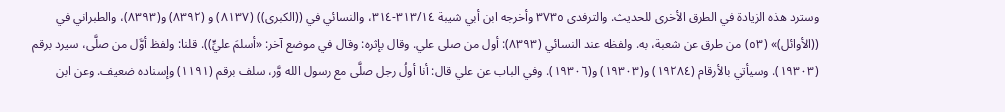وسترد هذه الزيادة في الطرق الأخرى للحديث. والترفدى ٣٧٣٥ وأخرجه ابن أبي شيبة ٣١٣/١٤-٣١٤، والنسائي في ((الكبرى)) (٨١٣٧) و (٨٣٩٢) و(٨٣٩٣)، والطبراني في ((الأوائل)» (٥٣) من طرق عن شعبة، به. ولفظه عند النسائي (٨٣٩٣): أول من صلى علي. وقال بإثره: وقال في موضع آخر: «أسلمَ عليٍّ)). قلنا: ولفظ أوَّل من صلَّى، سيرد برقم (١٩٣٠٣). وسيأتي بالأرقام (١٩٢٨٤) و(١٩٣٠٣) و(١٩٣٠٦). وفي الباب عن علي قال: أنا أولُ رجل صلَّى مع رسول الله وَّر، سلف برقم (١١٩١) وإسناده ضعيف. وعن ابن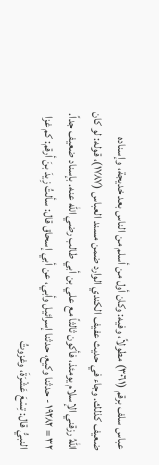عباس سلف برقم (٣٠٦١) مطولاً، وفيه: وكان أول من أسلم من الناس بعد خديجة، وإسناده ضعيف كذلك. وجاء في حديث عفيف الكندي الوارد ضمن مسند العباس (١٧٨٧)، قوله: لو كان اللهُ رزقني الإسلام يومئذ، فأكون ثالثاً مع علي بن أبي طالب رضي الله عنه. بإسناد ضعيف جداً. ٣٢ = ١٩٢٨٢ - حدثنا وكيع، حدثنا إسرائيل وأبي، عن أبي إسحاق قال: سألتُ زِيدَ بنَ أرقم: كم غزا النبيُّ قال: تِسْعَ عَشْرَةَ، وغزوتُ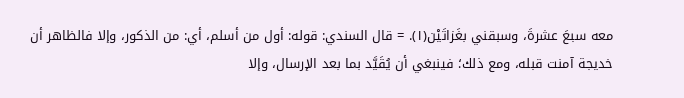معه سبعَ عشرةَ، وسبقني بغَزاتَيْن(١). = قال السندي: قوله: أول من أسلم، أي: من الذكور، وإلا فالظاهر أن خديجة آمنت قبله، ومع ذلك؛ فينبغي أن يُقَيَّد بما بعد الإرسال، وإلا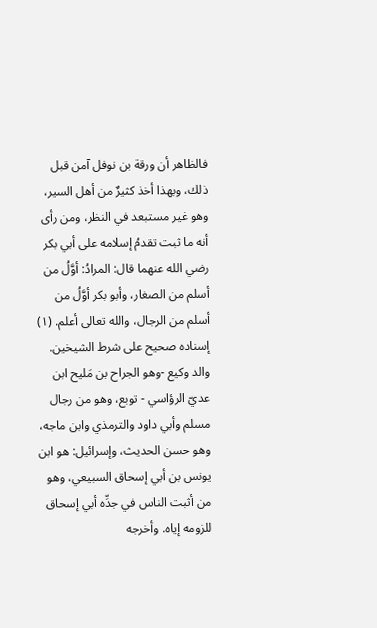فالظاهر أن ورقة بن نوفل آمن قبل ذلك، وبهذا أخذ كثيرٌ من أهل السير، وهو غير مستبعد في النظر، ومن رأى أنه ما ثبت تقدمُ إسلامه على أبي بكر رضي الله عنهما قال: المرادُ: أوَّلُ من أسلم من الصغار، وأبو بكر أوَّلُ من أسلم من الرجال، والله تعالى أعلم. (١) إسناده صحيح على شرط الشيخين. والد وكيع -وهو الجراح بن مَليح ابن عديّ الرؤاسي - توبع، وهو من رجال مسلم وأبي داود والترمذي وابن ماجه، وهو حسن الحديث، وإسرائيل: هو ابن يونس بن أبي إسحاق السبيعي، وهو من أثبت الناس في جدِّه أبي إسحاق للزومه إياه. وأخرجه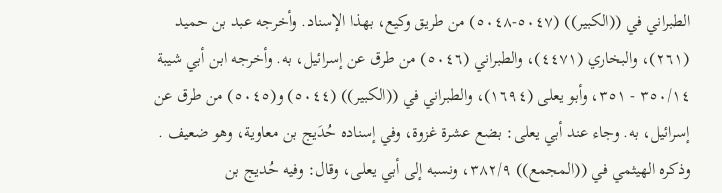الطبراني في ((الكبير)) (٥٠٤٧-٥٠٤٨) من طريق وكيع، بهذا الإسناد. وأخرجه عبد بن حميد (٢٦١)، والبخاري (٤٤٧١)، والطبراني (٥٠٤٦) من طرق عن إسرائيل، به. وأخرجه ابن أبي شيبة ٣٥٠/١٤ - ٣٥١، وأبو يعلى (١٦٩٤)، والطبراني في ((الكبير)) (٥٠٤٤) و(٥٠٤٥) من طرق عن إسرائيل، به. وجاء عند أبي يعلى: بضع عشرة غزوة، وفي إسناده حُدَيج بن معاوية، وهو ضعيف . وذكره الهيثمي في ((المجمع)) ٣٨٢/٩، ونسبه إلى أبي يعلى، وقال: وفيه حُدیج بن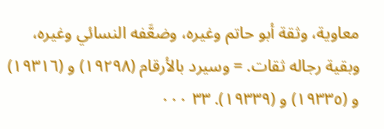معاوية، وثقة أبو حاتم وغيره، وضعَّفه النسائي وغيره، وبقية رجاله ثقات. = وسيرد بالأرقام (١٩٢٩٨) و (١٩٣١٦) و (١٩٣٣٥) و (١٩٣٣٩). ٣٣ ٠٠٠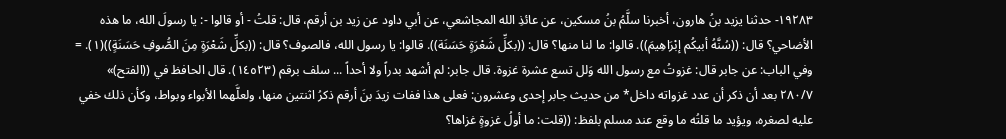١٩٢٨٣- حدثنا يزيد بنُ هارون، أخبرنا سلَّمُ بنُ مسكين، عن عائذِ الله المجاشعي، عن أبي داود عن زيد بن أرقم، قال: قلتُ - أو قالوا -: يا رسولَ الله، ما هذه الأضاحي؟ قال: ((سُنَّهُ أبيكُم إبْرَاهِيمَ)). قالوا: ما لنا منها؟ قال: ((بكلِّ شَعْرَةٍ حَسَنَة)). قالوا: يا رسول الله، فالصوف؟ قال: ((بكلِّ شَعْرَةٍ مِنَ الصُّوفِ حَسَنَةٍ))(١). = وفي الباب: عن جابر قال: غزوتُ مع رسول الله وَلل تسع عشرة غزوة. قال جابر: لم أشهد بدراً ولا أحداً ... سلف برقم (١٤٥٢٣). قال الحافظ في ((الفتح)» ٢٨٠/٧ بعد أن ذكر أن عدد غزواته داخل* من حديث جابر إحدى وعشرون: فعلى هذا ففات زيدَ بنَ أرقم ذكرُ اثنتين منها، ولعلَّهما الأبواء وبواط، وكأن ذلك خفي عليه لصغره، ويؤيد ما قلتُه ما وقع عند مسلم بلفظ: ((قلت: ما أولُ غزوةٍ غزاها؟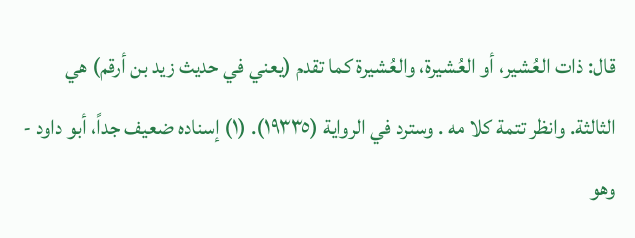قال: ذات العُشير، أو العُشيرة، والعُشيرة كما تقدم (يعني في حديث زيد بن أرقم) هي الثالثة. وانظر تتمة کلا مه . وسترد في الرواية (١٩٣٣٥). (١) إسناده ضعيف جداً، أبو داود - وهو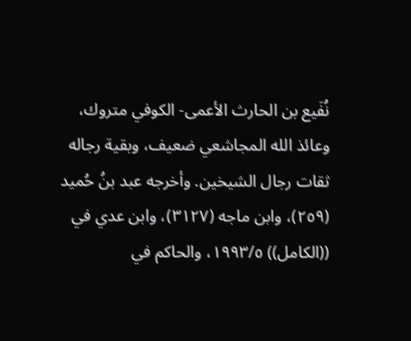نُفَيع بن الحارث الأعمى- الكوفي متروك، وعائذ الله المجاشعي ضعيف، وبقية رجاله ثقات رجال الشيخين. وأخرجه عبد بنُ حُميد (٢٥٩)، وابن ماجه (٣١٢٧)، وابن عدي في ((الكامل)) ١٩٩٣/٥، والحاكم في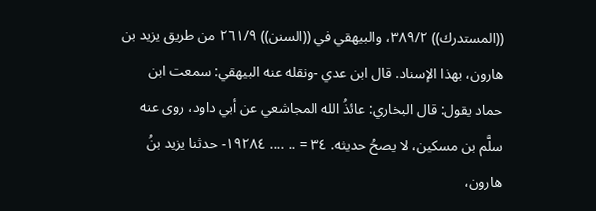((المستدرك)) ٣٨٩/٢، والبيهقي في ((السنن)) ٢٦١/٩ من طريق يزيد بن هارون، بهذا الإسناد. قال ابن عدي -ونقله عنه البيهقي: سمعت ابن حماد يقول: قال البخاري: عائذُ الله المجاشعي عن أبي داود، روى عنه سلَّم بن مسكين، لا يصحُ حدیثه. ٣٤ = .. .... ١٩٢٨٤- حدثنا يزيد بنُ هارون،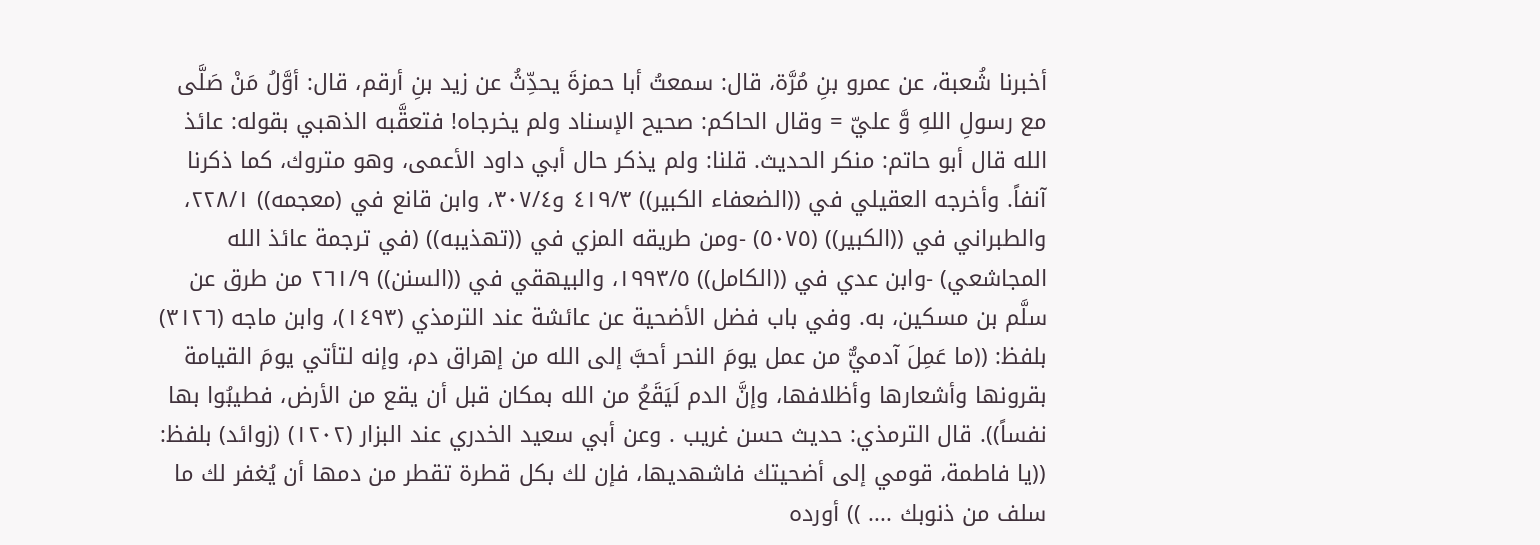أخبرنا شُعبة، عن عمرو بنِ مُرَّة، قال: سمعتُ أبا حمزةَ يحدِّثُ عن زيد بنِ أرقم، قال: أوَّلُ مَنْ صَلَّى مع رسولِ اللهِ وَّ عليّ = وقال الحاكم: صحيح الإسناد ولم يخرجاه! فتعقَّبه الذهبي بقوله: عائذ الله قال أبو حاتم: منكر الحديث. قلنا: ولم يذكر حال أبي داود الأعمى، وهو متروك، كما ذكرنا آنفاً. وأخرجه العقيلي في ((الضعفاء الكبير)) ٤١٩/٣ و٣٠٧/٤، وابن قانع في (معجمه)) ٢٢٨/١، والطبراني في ((الكبير)) (٥٠٧٥) -ومن طريقه المزي في ((تهذيبه)) (في ترجمة عائذ الله المجاشعي) -وابن عدي في ((الكامل)) ١٩٩٣/٥، والبيهقي في ((السنن)) ٢٦١/٩ من طرق عن سلَّم بن مسكين، به. وفي باب فضل الأضحية عن عائشة عند الترمذي (١٤٩٣)، وابن ماجه (٣١٢٦) بلفظ: ((ما عَمِلَ آدميٌّ من عمل يومَ النحر أحبَّ إلى الله من إهراق دم، وإنه لتأتي يومَ القيامة بقرونها وأشعارها وأظلافها، وإنَّ الدم لَيَقَعُ من الله بمكان قبل أن يقع من الأرض، فطيبُوا بها نفساً)). قال الترمذي: حديث حسن غريب . وعن أبي سعيد الخدري عند البزار (١٢٠٢) (زوائد) بلفظ: ((يا فاطمة، قومي إلى أضحيتك فاشهديها، فإن لك بكل قطرة تقطر من دمها أن يُغفر لك ما سلف من ذنوبك .... )) أورده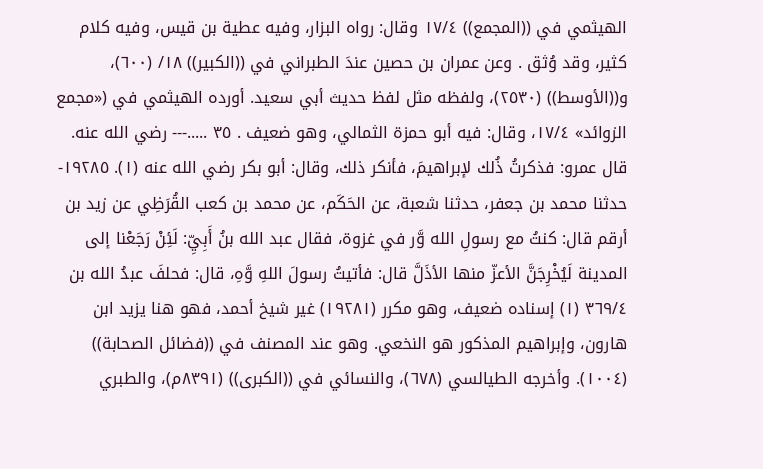الهيثمي في ((المجمع)) ١٧/٤ وقال: رواه البزار، وفيه عطية بن قيس، وفيه كلام كثير، وقد وُثق . وعن عمران بن حصين عندَ الطبراني في ((الكبير)) ١٨/ (٦٠٠)، و((الأوسط)) (٢٥٣٠)، ولفظه مثل لفظ حديث أبي سعيد. أورده الهيثمي في («مجمع الزوائد» ١٧/٤، وقال: فيه أبو حمزة الثمالي، وهو ضعيف . ٣٥ .....--- رضي الله عنه. قال عمرو: فذكرتُ ذُلك لإبراهيمَ، فأنكر ذلك، وقال: أبو بكر رضي الله عنه (١). ١٩٢٨٥- حدثنا محمد بن جعفر، حدثنا شعبة، عن الحَكَم، عن محمد بن كعب القُرَظِي عن زيد بن أرقم قال: كنتُ مع رسولِ الله وَّر في غزوة، فقال عبد الله بنُ أَبِيِّ: لَئِنْ رَجَعْنا إلى المدينة لَيُخْرِجَنَّ الأعزّ منها الأذَلَّ قال: فأتيتُ رسولَ اللهِ وَّهِ، قال: فحلفَ عبدُ الله بن ٣٦٩/٤ (١) إسناده ضعيف، وهو مكرر (١٩٢٨١) غير شيخ أحمد، فهو هنا يزيد ابن هارون، وإبراهيم المذكور هو النخعي. وهو عند المصنف في ((فضائل الصحابة)) (١٠٠٤). وأخرجه الطيالسي (٦٧٨)، والنسائي في ((الكبرى)) (٨٣٩١م)، والطبري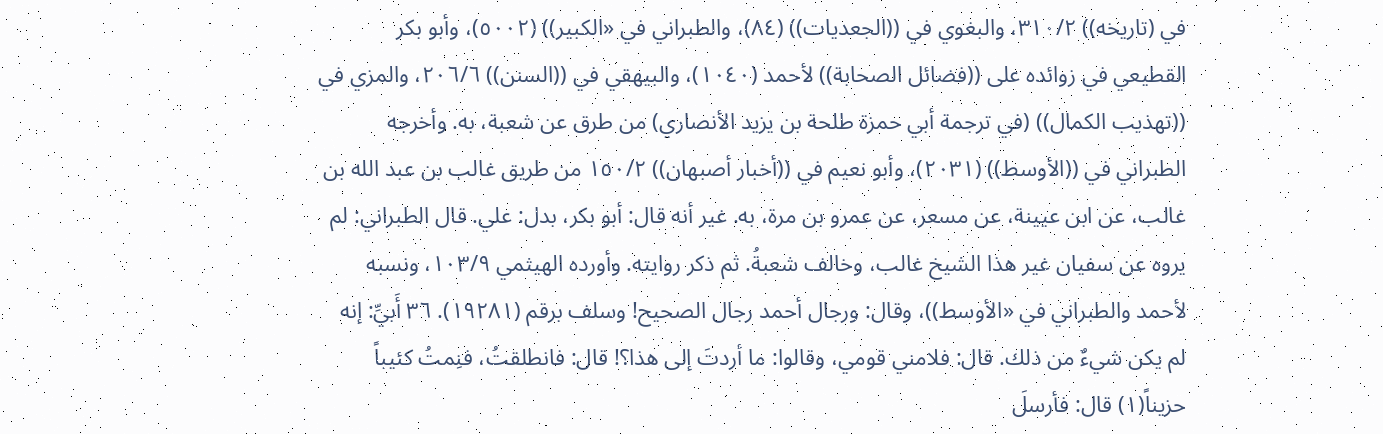في (تاريخه)) ٣١٠/٢، والبغوي في ((الجعديات)) (٨٤)، والطبراني في «الكبير)) (٥٠٠٢)، وأبو بكر القطيعي في زوائده على ((فضائل الصحابة)) لأحمد (١٠٤٠)، والبيهقي في ((السنن)) ٢٠٦/٦، والمزي في ((تهذيب الكمال)) (في ترجمة أبي حمزة طلحة بن يزيد الأنصاري) من طرق عن شعبة، به. وأخرجه الطبراني في ((الأوسط)) (٢٠٣١)، وأبو نعيم في ((أخبار أصبهان)) ١٥٠/٢ من طريق غالب بن عبد الله بن غالب، عن ابن عيينة، عن مسعر، عن عمرو بن مرة، به. غير أنه قال: أبو بكر، بدل: علي. قال الطبراني: لم يروه عن سفيان غير هذا الشيخ غالب، وخالف شعبةُ. ثم ذكر روايته. وأورده الهيثمي ١٠٣/٩، ونسبه لأحمد والطبراني في «الأوسط))، وقال: ورجال أحمد رجال الصحيح! وسلف برقم (١٩٢٨١). ٣٦ أَبيِّ: إنه لم يكن شيءٌ من ذلك. قال: فلامني قومي، وقالوا: ما أردتَ إلى هذا؟! قال: فانطلقتُ، فنِمتُ كئيباً حزيناً(١) قال: فأرسلَ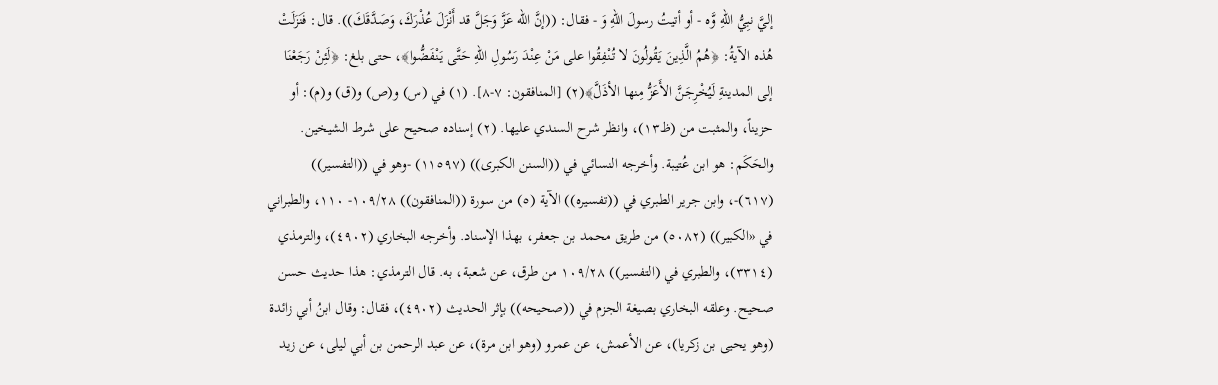إليَّ نبِيُّ اللهِ وَّه - أو أتيتُ رسولَ اللهِ وَ - فقال: ((إنَّ الله عَزَّ وَجَلَّ قد أَنْزَلَ عُذْرَكَ، وَصَدَّقَكَ)). قال: فَنَزَلَتْ هُذه الآيةُ: ﴿هُمُ الَّذِينَ يَقُولُونَ لا تُنْفِقُوا على مَنْ عِنْدَ رَسُولِ اللهِ حَتَّى يَنْفَضُّوا﴾، حتى بلغ: ﴿لَئِنْ رَجَعْنَا إلى المدينةِ لَيُخْرِجَنَّ الأَعَزُّ مِنها الأذَلَّ﴾(٢) [المنافقون: ٧-٨]. (١) في (س) و(ص) و(ق) و(م): أو حزيناً، والمثبت من (ظ١٣)، وانظر شرح السندي عليها. (٢) إسناده صحيح على شرط الشيخين. والحَكَم: هو ابن عُتيبة. وأخرجه النسائي في ((السنن الكبرى)) (١١٥٩٧) -وهو في ((التفسير)) (٦١٧)-، وابن جرير الطبري في ((تفسيره)) الآية (٥) من سورة ((المنافقون)) ١٠٩/٢٨- ١١٠، والطبراني في «الكبير)) (٥٠٨٢) من طريق محمد بن جعفر، بهذا الإسناد. وأخرجه البخاري (٤٩٠٢)، والترمذي (٣٣١٤)، والطبري في (التفسير)) ١٠٩/٢٨ من طرق، عن شعبة، به. قال الترمذي: هذا حديث حسن صحیح. وعلقه البخاري بصيغة الجزم في ((صحيحه)) بإثر الحديث (٤٩٠٢)، فقال: وقال ابنُ أبي زائدة (وهو يحيى بن زكريا)، عن الأعمش، عن عمرو (وهو ابن مرة)، عن عبد الرحمن بن أبي ليلى، عن زيد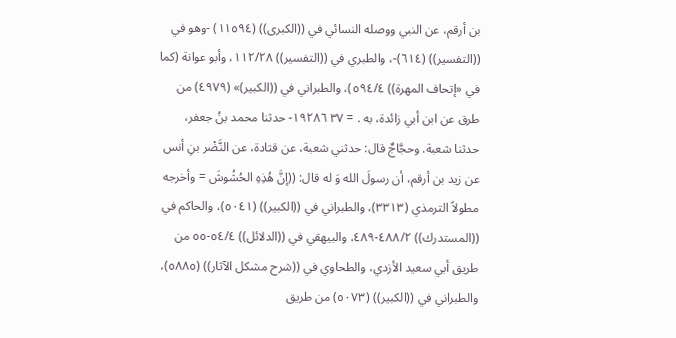بن أرقم، عن النبي ووصله النسائي في ((الكبرى)) (١١٥٩٤) -وهو في ((التفسير)) (٦١٤)-، والطبري في ((التفسير)) ١١٢/٢٨، وأبو عوانة (كما في «إتحاف المهرة)) ٥٩٤/٤)، والطبراني في ((الكبير)» (٤٩٧٩) من طرق عن ابن أبي زائدة، به . = ٣٧ ١٩٢٨٦- حدثنا محمد بنُ جعفر، حدثنا شعبة. وحجَّاجٌ قال: حدثني شعبة، عن قتادة، عن النَّضْر بنِ أنس عن زيد بن أرقم، أن رسولَ الله وَ له قال: ((إنَّ هُذِهِ الحُشُوشَ = وأخرجه مطولاً الترمذي (٣٣١٣)، والطبراني في ((الكبير)) (٥٠٤١)، والحاكم في ((المستدرك)) ٤٨٨/٢-٤٨٩، والبيهقي في ((الدلائل)) ٥٤/٤-٥٥ من طريق أبي سعيد الأزدي، والطحاوي في ((شرح مشكل الآثار)) (٥٨٨٥)، والطبراني في ((الكبير)) (٥٠٧٣) من طريق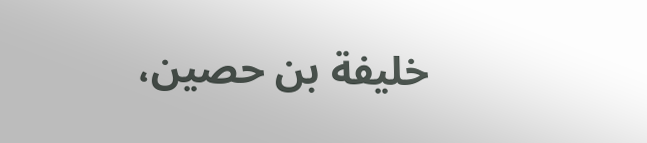خليفة بن حصين،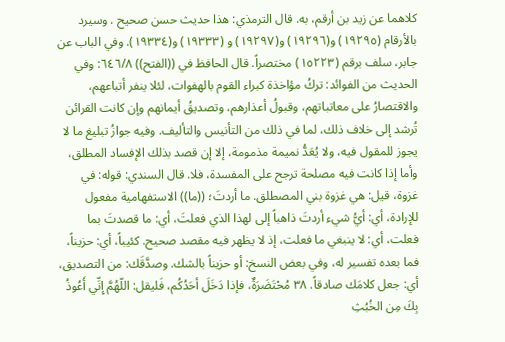كلاهما عن زيد بن أرقم، به. قال الترمذي: هذا حديث حسن صحیح . وسيرد بالأرقام (١٩٢٩٥) و(١٩٢٩٦) و(١٩٢٩٧) و (١٩٣٣٣) و(١٩٣٣٤). وفي الباب عن جابر، سلف برقم (١٥٢٢٣) مختصراً. قال الحافظ في ((الفتح)) ٦٤٦/٨: وفي الحديث من الفوائد: تركُ مؤاخذة كبراء القوم بالهفوات، لئلا ينفر أتباعهم، والاقتصارُ على معاتباتهم، وقبولُ أعذارهم، وتصديقُ أيمانهم وإن كانت القرائن تُرشد إلى خلاف ذلك، لما في ذلك من التأنيس والتأليف. وفيه جوازُ تبليغ ما لا يجوز للمقول فيه، ولا يُعَدُّ نميمة مذمومة، إلا إن قصد بذلك الإفساد المطلق، وأما إذا كانت فيه مصلحة ترجح على المفسدة، فلا. قال السندي: قوله: في غزوة، قيل: هي غزوة بني المصطلق. ما أردتَ؛ ((ما)) الاستفهامية مفعول للإرادة، أي: أيُّ شيء أردتَ ذاهباً إلى لهذا الذي فعلتَ، أي: ما قصدتَ بما فعلت، أي: لا ينبغي ما فعلت، إذ لا يظهر فيه مقصد صحيح. كئيباً، أي: حزيناً، فما بعده تفسير له، وفي بعض النسخ: أو حزيناً بالشك. وصدَّقَك: من التصديق، أي: جعل كلامَك صادقاً. ٣٨ مُحْتَضَرَةٌ، فإذا دَخَلَ أحَدُكُم، فَليقل: اللّهُمَّ إِنِّي أَعُوذُ بِكَ مِن الخُبُثِ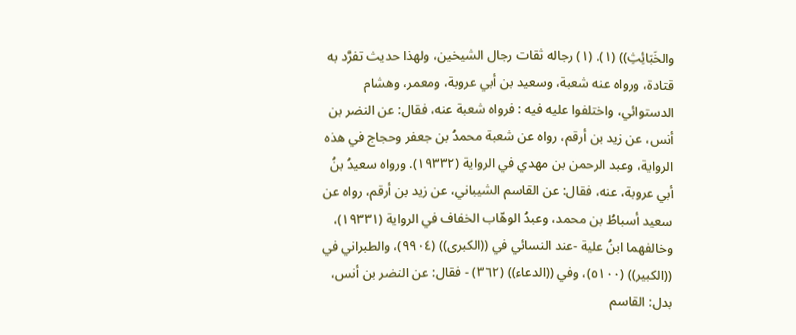والخَبَائِثِ)) (١). (١) رجاله ثقات رجال الشيخين، ولهذا حديث تفرَّد به قتادة، ورواه عنه شعبة، وسعيد بن أبي عروبة، ومعمر، وهشام الدستوائي، واختلفوا عليه فيه : فرواه شعبة عنه، فقال: عن النضر بن أنس، عن زيد بن أرقم، رواه عن شعبة محمدُ بن جعفر وحجاج في هذه الرواية، وعبد الرحمن بن مهدي في الرواية (١٩٣٣٢). ورواه سعيدُ بنُ أبي عروبة، عنه، فقال: عن القاسم الشيباني، عن زيد بن أرقم، رواه عن سعيد أسباطُ بن محمد، وعبدُ الوهّاب الخفاف في الرواية (١٩٣٣١)، وخالفهما ابنُ علية -عند النسائي في ((الكبرى)) (٩٩٠٤)، والطبراني في ((الكبير)) (٥١٠٠)، وفي ((الدعاء)) (٣٦٢) - فقال: عن النضر بن أنس، بدل: القاسم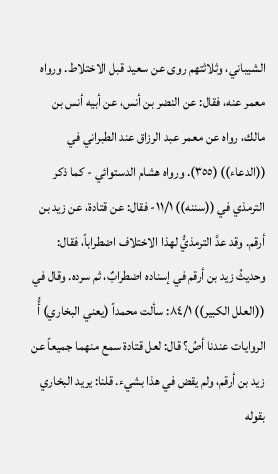الشيباني، وثلاثتهم روى عن سعيد قبل الاختلاط. ورواه معمر عنه، فقال: عن النضر بن أنس، عن أبيه أنس بن مالك، رواه عن معمر عبد الرزاق عند الطبراني في ((الدعاء)) (٣٥٥). ورواه هشام الدستوائي - كما ذكر الترمذي في ((سننه)) ١١/١- فقال: عن قتادة، عن زيد بن أرقم. وقد عدَّ الترمذيُّ لهذا الاختلاف اضطراباً، فقال: وحديثُ زيد بن أرقم في إسناده اضطرابٌ، ثم سرده. وقال في ((العلل الكبير)) ٨٤/١: سألت محمداً (يعني البخاري) أُّ الروايات عندنا أصُ؟ قال: لعل قتادة سمع منهما جميعاً عن زيد بن أرقم، ولم يقض في هذا بشيء. قلنا: يريد البخاري بقوله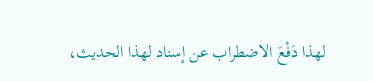لهذا دَفْعَ الاضطراب عن إسناد لهذا الحديث،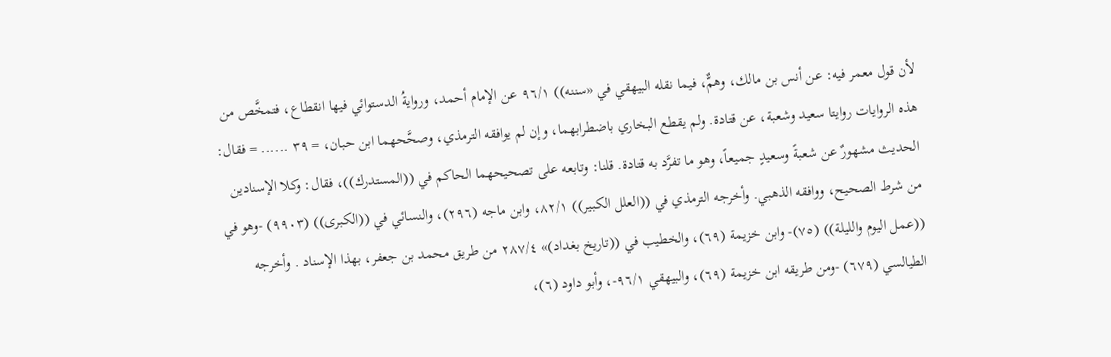لأن قول معمر فيه: عن أنس بن مالك، وهمٌّ، فيما نقله البيهقي في «سننه)) ٩٦/١ عن الإمام أحمد، وروايةُ الدستوائي فيها انقطاع، فتمخَّص من هذه الروايات روايتا سعيد وشعبة، عن قتادة. ولم يقطع البخاري باضطرابهما، وإن لم يوافقه الترمذي، وصحَّحهما ابن حبان، = ٣٩ ...... = فقال: الحديث مشهورٌ عن شعبةً وسعيدٍ جميعاً، وهو ما تفرَّد به قتادة. قلنا: وتابعه على تصحيحهما الحاكم في ((المستدرك))، فقال: وكلا الإسنادين من شرط الصحيح، ووافقه الذهبي. وأخرجه الترمذي في ((العلل الكبير)) ٨٢/١، وابن ماجه (٢٩٦)، والنسائي في ((الكبرى)) (٩٩٠٣) -وهو في ((عمل اليوم والليلة)) (٧٥)- وابن خزيمة (٦٩)، والخطيب في ((تاريخ بغداد)» ٢٨٧/٤ من طريق محمد بن جعفر، بهذا الإسناد . وأخرجه الطيالسي (٦٧٩) -ومن طريقه ابن خزيمة (٦٩)، والبيهقي ٩٦/١-، وأبو داود (٦)،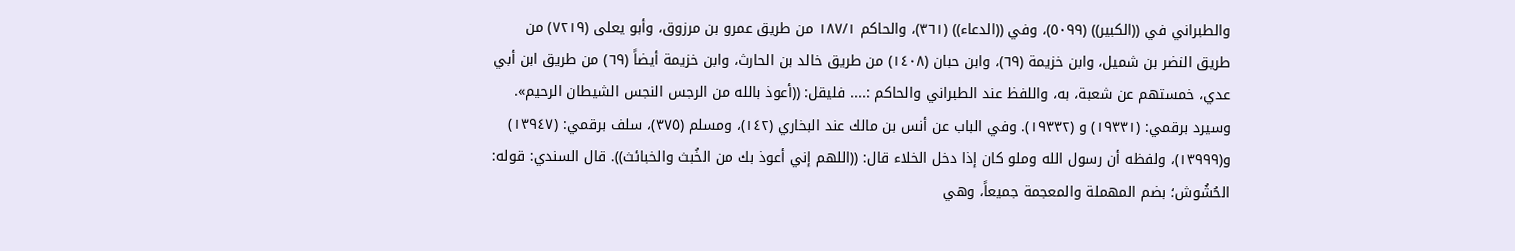والطبراني في ((الكبير)) (٥٠٩٩)، وفي ((الدعاء)) (٣٦١)، والحاكم ١٨٧/١ من طريق عمرو بن مرزوق، وأبو يعلى (٧٢١٩) من طريق النضر بن شميل، وابن خزيمة (٦٩)، وابن حبان (١٤٠٨) من طريق خالد بن الحارث، وابن خزيمة أيضاً (٦٩) من طريق ابن أبي عدي، خمستهم عن شعبة، به، واللفظ عند الطبراني والحاكم :.... فليقل: ((أعوذ بالله من الرجس النجس الشيطان الرحيم». وسيرد برقمي: (١٩٣٣١) و (١٩٣٣٢). وفي الباب عن أنس بن مالك عند البخاري (١٤٢)، ومسلم (٣٧٥)، سلف برقمي: (١٣٩٤٧) و(١٣٩٩٩)، ولفظه أن رسول الله وملو كان إذا دخل الخلاء قال: ((اللهم إني أعوذ بك من الخُبث والخبائث)). قال السندي: قوله: الحُشُوش؛ بضم المهملة والمعجمة جميعاً، وهي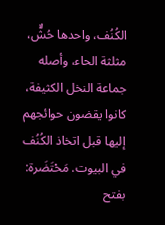الكُنُف، واحدها حُشٌّ، مثلثة الحاء، وأصله جماعة النخل الكثيفة، كانوا يقضون حوائجهم إليها قبل اتخاذ الكُنُف في البيوت. مَحْتَضَرة: بفتح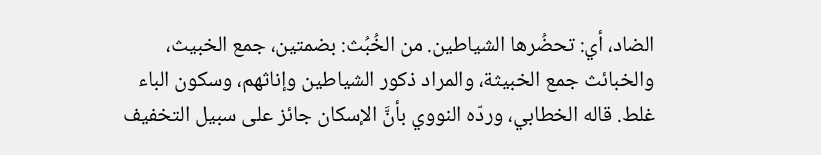الضاد، أي: تحضُرها الشياطين. من الخُبُث: بضمتين، جمع الخبيث، والخبائث جمع الخبيثة، والمراد ذكور الشياطين وإناثهم، وسكون الباء غلط. قاله الخطابي، وردّه النووي بأنَّ الإسكان جائز على سبيل التخفيف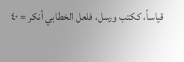قياساً، ككتب ورسل، فلعل الخطابي أنكر = ٤٠